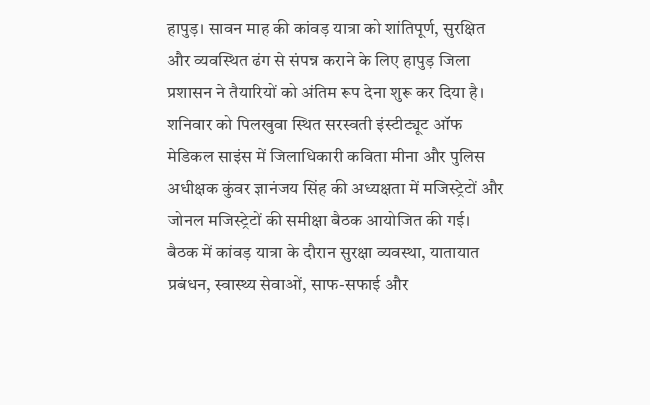हापुड़। सावन माह की कांवड़ यात्रा को शांतिपूर्ण, सुरक्षित और व्यवस्थित ढंग से संपन्न कराने के लिए हापुड़ जिला प्रशासन ने तैयारियों को अंतिम रूप देना शुरू कर दिया है। शनिवार को पिलखुवा स्थित सरस्वती इंस्टीट्यूट ऑफ मेडिकल साइंस में जिलाधिकारी कविता मीना और पुलिस अधीक्षक कुंवर ज्ञानंजय सिंह की अध्यक्षता में मजिस्ट्रेटों और जोनल मजिस्ट्रेटों की समीक्षा बैठक आयोजित की गई।
बैठक में कांवड़ यात्रा के दौरान सुरक्षा व्यवस्था, यातायात प्रबंधन, स्वास्थ्य सेवाओं, साफ-सफाई और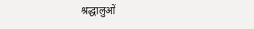श्रद्धालुओं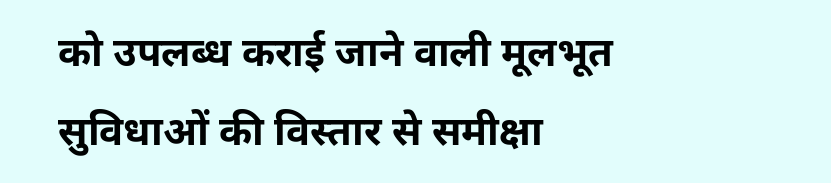को उपलब्ध कराई जाने वाली मूलभूत सुविधाओं की विस्तार से समीक्षा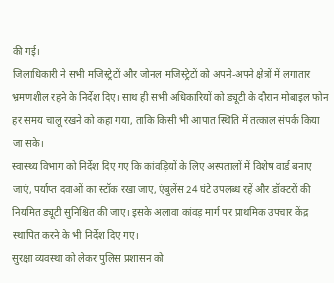की गई।
जिलाधिकारी ने सभी मजिस्ट्रेटों और जोनल मजिस्ट्रेटों को अपने-अपने क्षेत्रों में लगातार भ्रमणशील रहने के निर्देश दिए। साथ ही सभी अधिकारियों को ड्यूटी के दौरान मोबाइल फोन हर समय चालू रखने को कहा गया, ताकि किसी भी आपात स्थिति में तत्काल संपर्क किया जा सके।
स्वास्थ्य विभाग को निर्देश दिए गए कि कांवड़ियों के लिए अस्पतालों में विशेष वार्ड बनाए जाएं, पर्याप्त दवाओं का स्टॉक रखा जाए, एंबुलेंस 24 घंटे उपलब्ध रहें और डॉक्टरों की नियमित ड्यूटी सुनिश्चित की जाए। इसके अलावा कांवड़ मार्ग पर प्राथमिक उपचार केंद्र स्थापित करने के भी निर्देश दिए गए।
सुरक्षा व्यवस्था को लेकर पुलिस प्रशासन को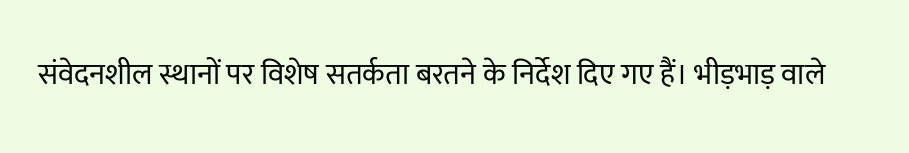संवेदनशील स्थानों पर विशेष सतर्कता बरतने के निर्देश दिए गए हैं। भीड़भाड़ वाले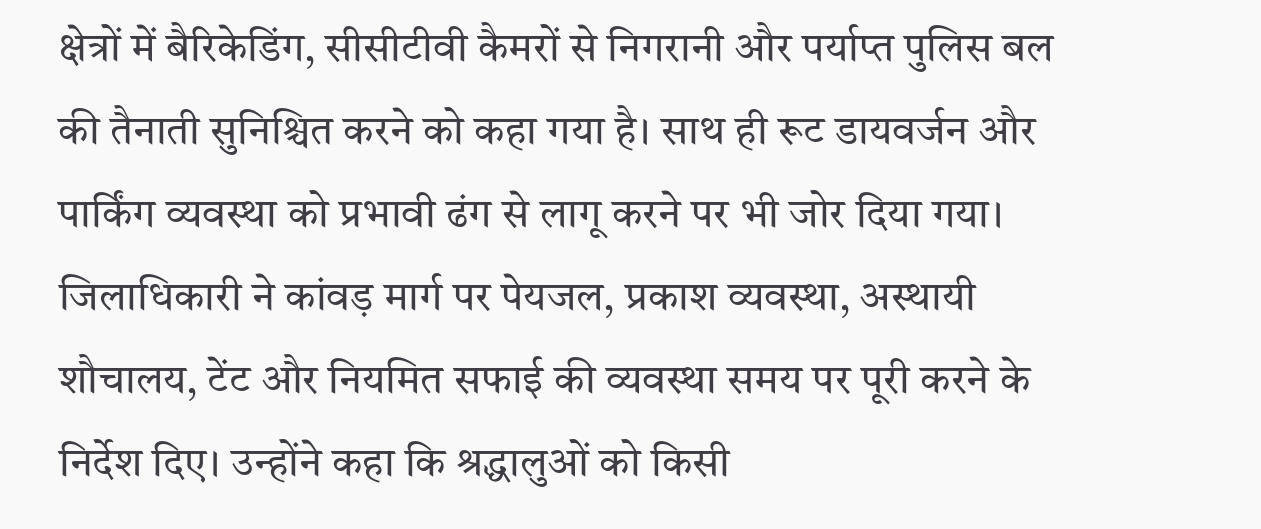क्षेत्रों में बैरिकेडिंग, सीसीटीवी कैमरों से निगरानी और पर्याप्त पुलिस बल की तैनाती सुनिश्चित करने को कहा गया है। साथ ही रूट डायवर्जन और पार्किंग व्यवस्था को प्रभावी ढंग से लागू करने पर भी जोर दिया गया।
जिलाधिकारी ने कांवड़ मार्ग पर पेयजल, प्रकाश व्यवस्था, अस्थायी शौचालय, टेंट और नियमित सफाई की व्यवस्था समय पर पूरी करने के निर्देश दिए। उन्होंने कहा कि श्रद्धालुओं को किसी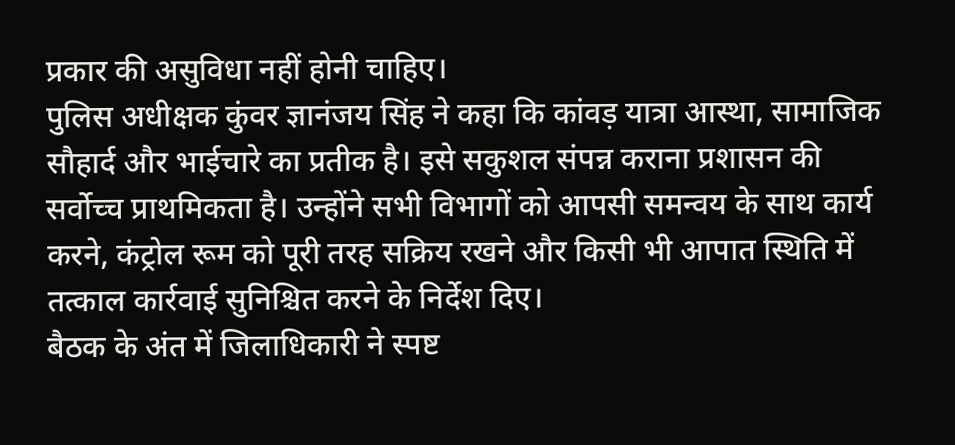प्रकार की असुविधा नहीं होनी चाहिए।
पुलिस अधीक्षक कुंवर ज्ञानंजय सिंह ने कहा कि कांवड़ यात्रा आस्था, सामाजिक सौहार्द और भाईचारे का प्रतीक है। इसे सकुशल संपन्न कराना प्रशासन की सर्वोच्च प्राथमिकता है। उन्होंने सभी विभागों को आपसी समन्वय के साथ कार्य करने, कंट्रोल रूम को पूरी तरह सक्रिय रखने और किसी भी आपात स्थिति में तत्काल कार्रवाई सुनिश्चित करने के निर्देश दिए।
बैठक के अंत में जिलाधिकारी ने स्पष्ट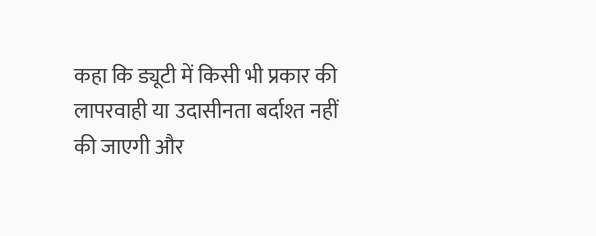कहा कि ड्यूटी में किसी भी प्रकार की लापरवाही या उदासीनता बर्दाश्त नहीं की जाएगी और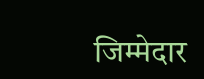जिम्मेदार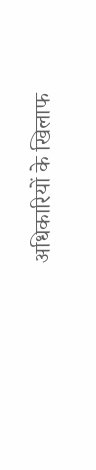अधिकारियों के खिलाफ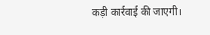कड़ी कार्रवाई की जाएगी।